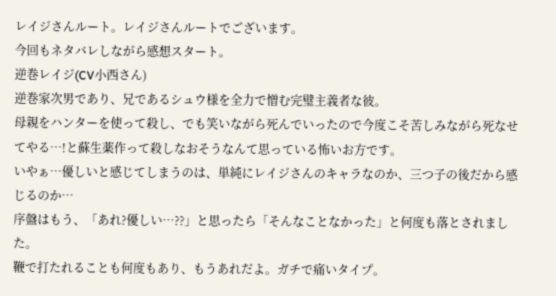レイジさんルート。レイジさんルートでございます。
今回もネタバレしながら感想スタート。
逆巻レイジ(CV小西さん)
逆巻家次男であり、兄であるシュウ様を全力で憎む完璧主義者な彼。
母親をハンターを使って殺し、でも笑いながら死んでいったので今度こそ苦しみながら死なせてやる…!と蘇生薬作って殺しなおそうなんて思っている怖いお方です。
いやぁ…優しいと感じてしまうのは、単純にレイジさんのキャラなのか、三つ子の後だから感じるのか…
序盤はもう、「あれ?優しい…??」と思ったら「そんなことなかった」と何度も落とされました。
鞭で打たれることも何度もあり、もうあれだよ。ガチで痛いタイプ。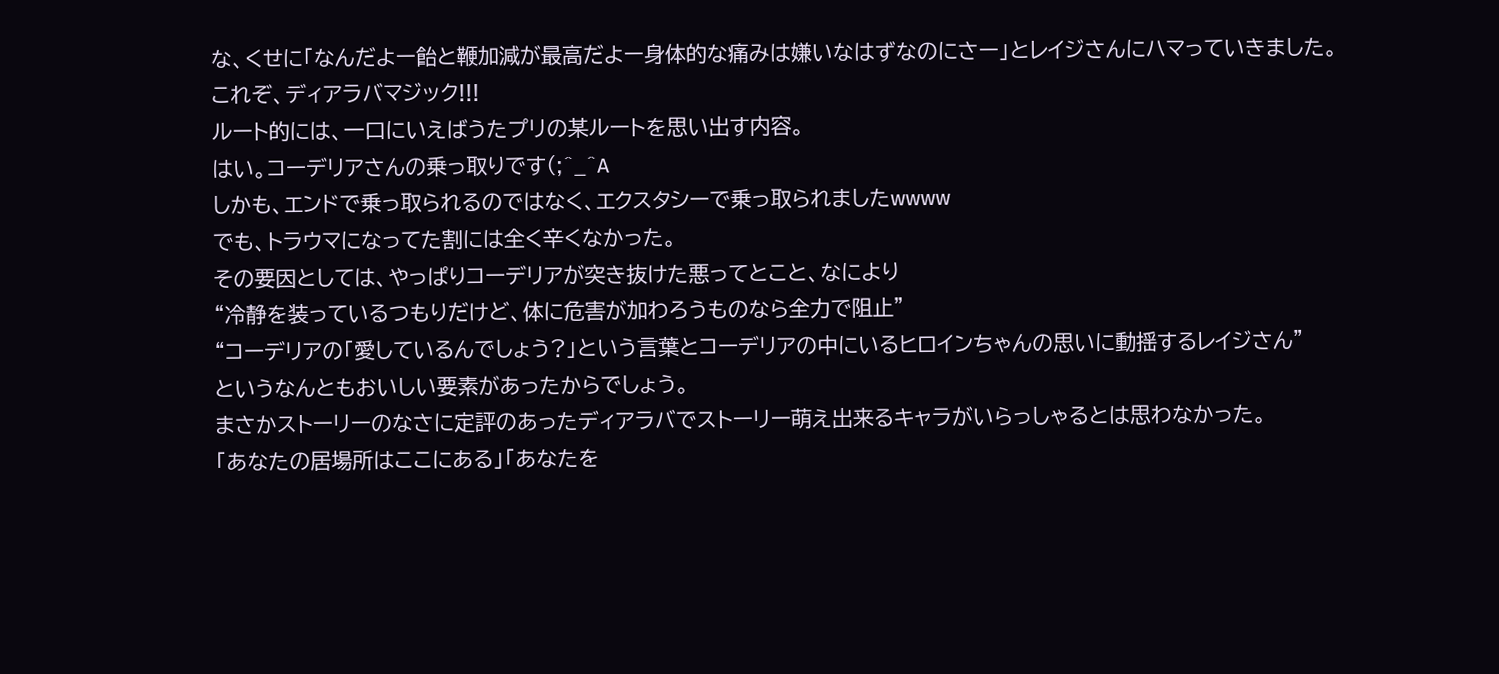な、くせに「なんだよー飴と鞭加減が最高だよー身体的な痛みは嫌いなはずなのにさー」とレイジさんにハマっていきました。
これぞ、ディアラバマジック!!!
ルート的には、一口にいえばうたプリの某ルートを思い出す内容。
はい。コーデリアさんの乗っ取りです(;^_^A
しかも、エンドで乗っ取られるのではなく、エクスタシーで乗っ取られましたwwww
でも、トラウマになってた割には全く辛くなかった。
その要因としては、やっぱりコーデリアが突き抜けた悪ってとこと、なにより
“冷静を装っているつもりだけど、体に危害が加わろうものなら全力で阻止”
“コーデリアの「愛しているんでしょう?」という言葉とコーデリアの中にいるヒロインちゃんの思いに動揺するレイジさん”
というなんともおいしい要素があったからでしょう。
まさかストーリーのなさに定評のあったディアラバでストーリー萌え出来るキャラがいらっしゃるとは思わなかった。
「あなたの居場所はここにある」「あなたを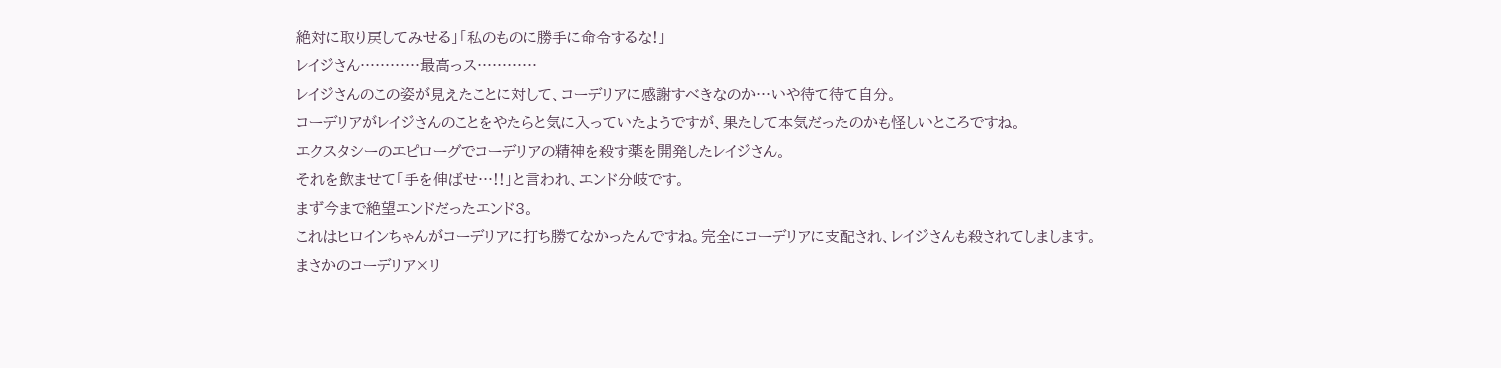絶対に取り戻してみせる」「私のものに勝手に命令するな!」
レイジさん…………最高っス…………
レイジさんのこの姿が見えたことに対して、コーデリアに感謝すべきなのか…いや待て待て自分。
コーデリアがレイジさんのことをやたらと気に入っていたようですが、果たして本気だったのかも怪しいところですね。
エクスタシーのエピローグでコーデリアの精神を殺す薬を開発したレイジさん。
それを飲ませて「手を伸ばせ…!!」と言われ、エンド分岐です。
まず今まで絶望エンドだったエンド3。
これはヒロインちゃんがコーデリアに打ち勝てなかったんですね。完全にコーデリアに支配され、レイジさんも殺されてしまします。
まさかのコーデリア×リ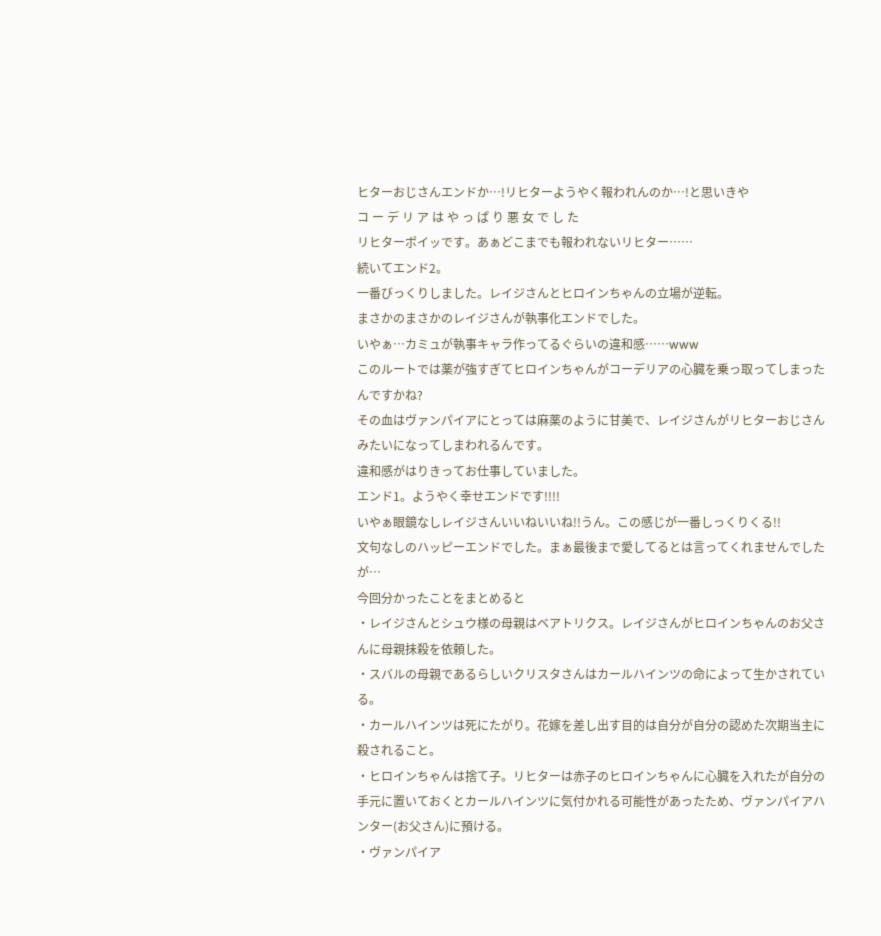ヒターおじさんエンドか…!リヒターようやく報われんのか…!と思いきや
コ ー デ リ ア は や っ ぱ り 悪 女 で し た
リヒターポイッです。あぁどこまでも報われないリヒター……
続いてエンド2。
一番びっくりしました。レイジさんとヒロインちゃんの立場が逆転。
まさかのまさかのレイジさんが執事化エンドでした。
いやぁ…カミュが執事キャラ作ってるぐらいの違和感……www
このルートでは薬が強すぎてヒロインちゃんがコーデリアの心臓を乗っ取ってしまったんですかね?
その血はヴァンパイアにとっては麻薬のように甘美で、レイジさんがリヒターおじさんみたいになってしまわれるんです。
違和感がはりきってお仕事していました。
エンド1。ようやく幸せエンドです!!!!
いやぁ眼鏡なしレイジさんいいねいいね!!うん。この感じが一番しっくりくる!!
文句なしのハッピーエンドでした。まぁ最後まで愛してるとは言ってくれませんでしたが…
今回分かったことをまとめると
・レイジさんとシュウ様の母親はベアトリクス。レイジさんがヒロインちゃんのお父さんに母親抹殺を依頼した。
・スバルの母親であるらしいクリスタさんはカールハインツの命によって生かされている。
・カールハインツは死にたがり。花嫁を差し出す目的は自分が自分の認めた次期当主に殺されること。
・ヒロインちゃんは捨て子。リヒターは赤子のヒロインちゃんに心臓を入れたが自分の手元に置いておくとカールハインツに気付かれる可能性があったため、ヴァンパイアハンター(お父さん)に預ける。
・ヴァンパイア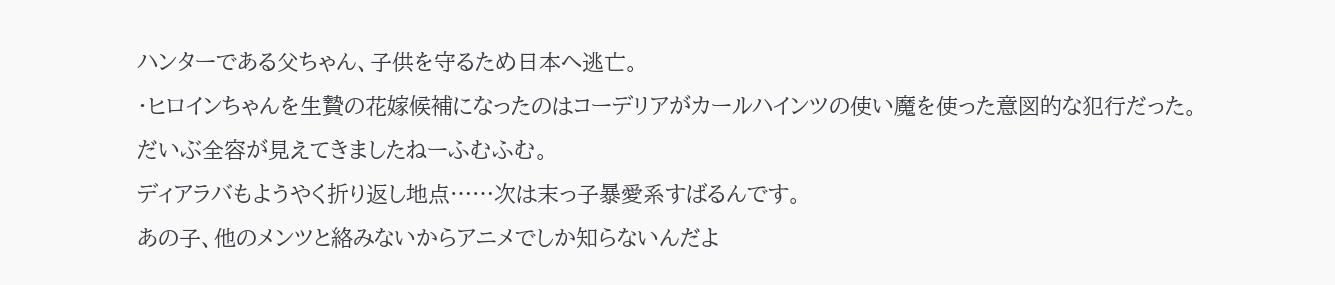ハンターである父ちゃん、子供を守るため日本へ逃亡。
・ヒロインちゃんを生贄の花嫁候補になったのはコーデリアがカールハインツの使い魔を使った意図的な犯行だった。
だいぶ全容が見えてきましたねーふむふむ。
ディアラバもようやく折り返し地点……次は末っ子暴愛系すばるんです。
あの子、他のメンツと絡みないからアニメでしか知らないんだよ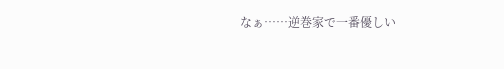なぁ……逆巻家で一番優しい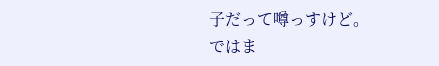子だって噂っすけど。
ではま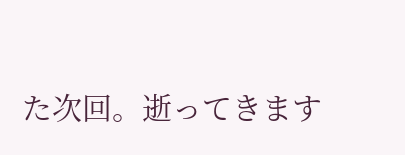た次回。逝ってきます